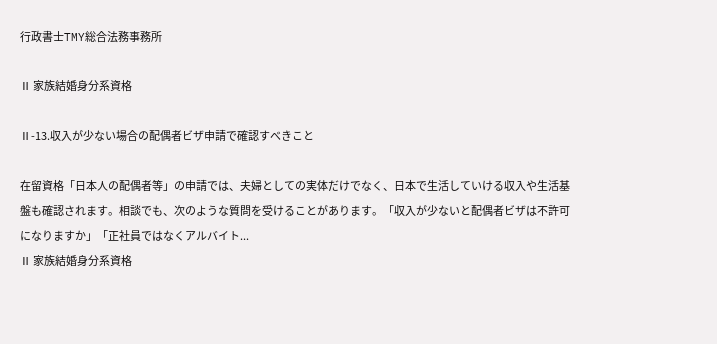行政書士TMY総合法務事務所

Ⅱ 家族結婚身分系資格

Ⅱ-13.収入が少ない場合の配偶者ビザ申請で確認すべきこと

在留資格「日本人の配偶者等」の申請では、夫婦としての実体だけでなく、日本で生活していける収入や生活基盤も確認されます。相談でも、次のような質問を受けることがあります。「収入が少ないと配偶者ビザは不許可になりますか」「正社員ではなくアルバイト...
Ⅱ 家族結婚身分系資格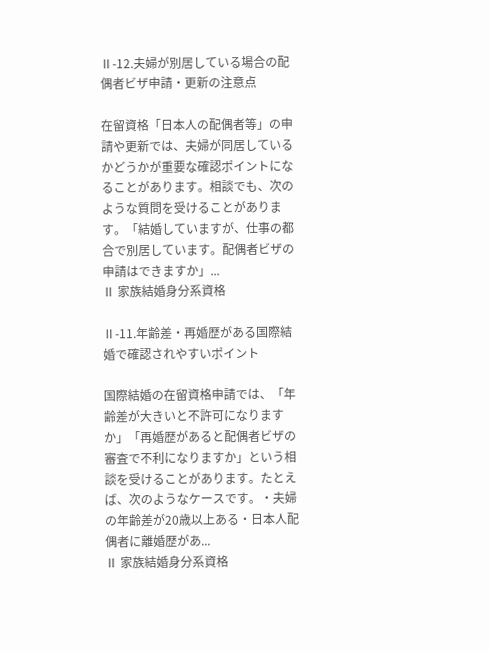Ⅱ-12.夫婦が別居している場合の配偶者ビザ申請・更新の注意点

在留資格「日本人の配偶者等」の申請や更新では、夫婦が同居しているかどうかが重要な確認ポイントになることがあります。相談でも、次のような質問を受けることがあります。「結婚していますが、仕事の都合で別居しています。配偶者ビザの申請はできますか」...
Ⅱ 家族結婚身分系資格

Ⅱ-11.年齢差・再婚歴がある国際結婚で確認されやすいポイント

国際結婚の在留資格申請では、「年齢差が大きいと不許可になりますか」「再婚歴があると配偶者ビザの審査で不利になりますか」という相談を受けることがあります。たとえば、次のようなケースです。・夫婦の年齢差が20歳以上ある・日本人配偶者に離婚歴があ...
Ⅱ 家族結婚身分系資格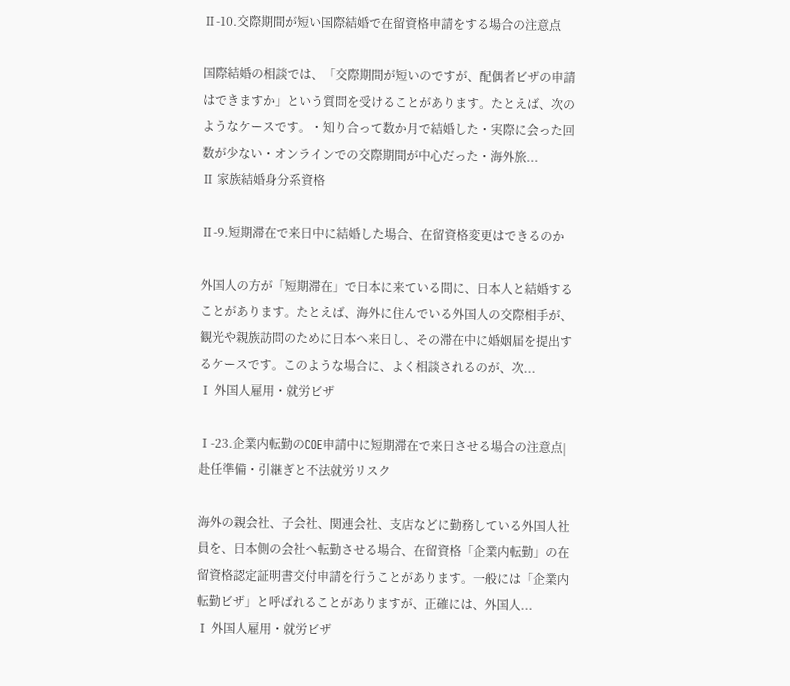Ⅱ-10.交際期間が短い国際結婚で在留資格申請をする場合の注意点

国際結婚の相談では、「交際期間が短いのですが、配偶者ビザの申請はできますか」という質問を受けることがあります。たとえば、次のようなケースです。・知り合って数か月で結婚した・実際に会った回数が少ない・オンラインでの交際期間が中心だった・海外旅...
Ⅱ 家族結婚身分系資格

Ⅱ-9.短期滞在で来日中に結婚した場合、在留資格変更はできるのか

外国人の方が「短期滞在」で日本に来ている間に、日本人と結婚することがあります。たとえば、海外に住んでいる外国人の交際相手が、観光や親族訪問のために日本へ来日し、その滞在中に婚姻届を提出するケースです。このような場合に、よく相談されるのが、次...
Ⅰ 外国人雇用・就労ビザ

Ⅰ-23.企業内転勤のCOE申請中に短期滞在で来日させる場合の注意点|赴任準備・引継ぎと不法就労リスク

海外の親会社、子会社、関連会社、支店などに勤務している外国人社員を、日本側の会社へ転勤させる場合、在留資格「企業内転勤」の在留資格認定証明書交付申請を行うことがあります。一般には「企業内転勤ビザ」と呼ばれることがありますが、正確には、外国人...
Ⅰ 外国人雇用・就労ビザ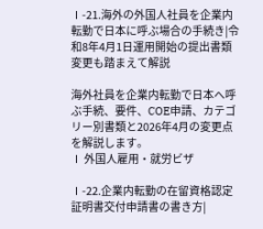Ⅰ-21.海外の外国人社員を企業内転勤で日本に呼ぶ場合の手続き|令和8年4月1日運用開始の提出書類変更も踏まえて解説

海外社員を企業内転勤で日本へ呼ぶ手続、要件、COE申請、カテゴリー別書類と2026年4月の変更点を解説します。
Ⅰ 外国人雇用・就労ビザ

Ⅰ-22.企業内転勤の在留資格認定証明書交付申請書の書き方|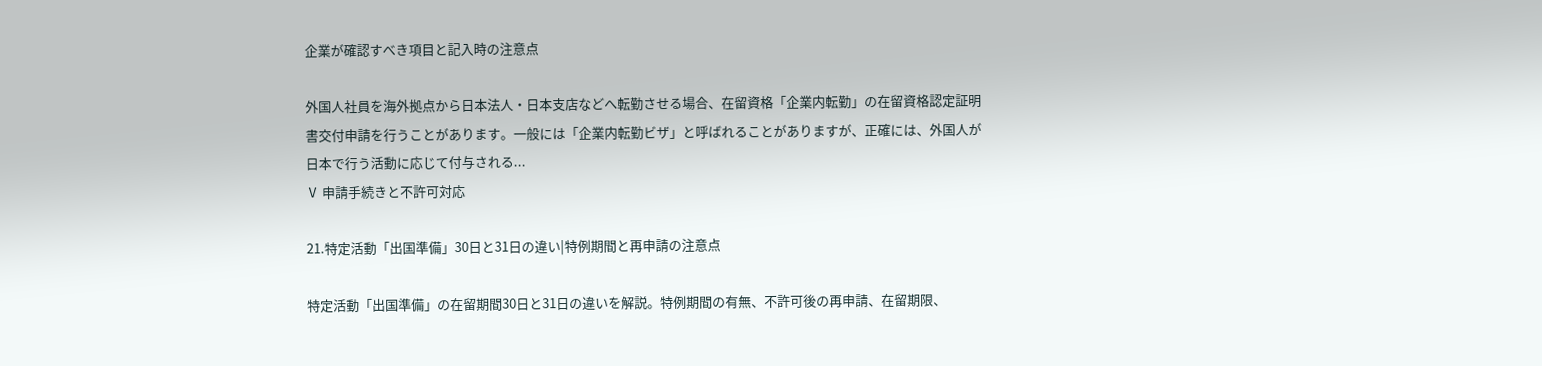企業が確認すべき項目と記入時の注意点

外国人社員を海外拠点から日本法人・日本支店などへ転勤させる場合、在留資格「企業内転勤」の在留資格認定証明書交付申請を行うことがあります。一般には「企業内転勤ビザ」と呼ばれることがありますが、正確には、外国人が日本で行う活動に応じて付与される...
Ⅴ 申請手続きと不許可対応

21.特定活動「出国準備」30日と31日の違い|特例期間と再申請の注意点

特定活動「出国準備」の在留期間30日と31日の違いを解説。特例期間の有無、不許可後の再申請、在留期限、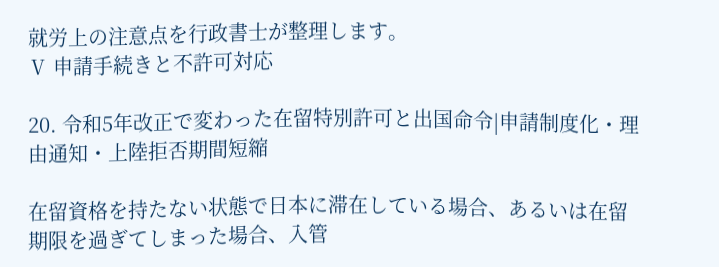就労上の注意点を行政書士が整理します。
Ⅴ 申請手続きと不許可対応

20. 令和5年改正で変わった在留特別許可と出国命令|申請制度化・理由通知・上陸拒否期間短縮

在留資格を持たない状態で日本に滞在している場合、あるいは在留期限を過ぎてしまった場合、入管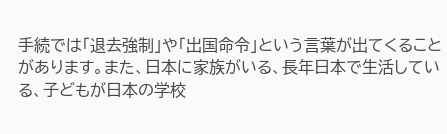手続では「退去強制」や「出国命令」という言葉が出てくることがあります。また、日本に家族がいる、長年日本で生活している、子どもが日本の学校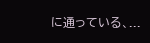に通っている、...